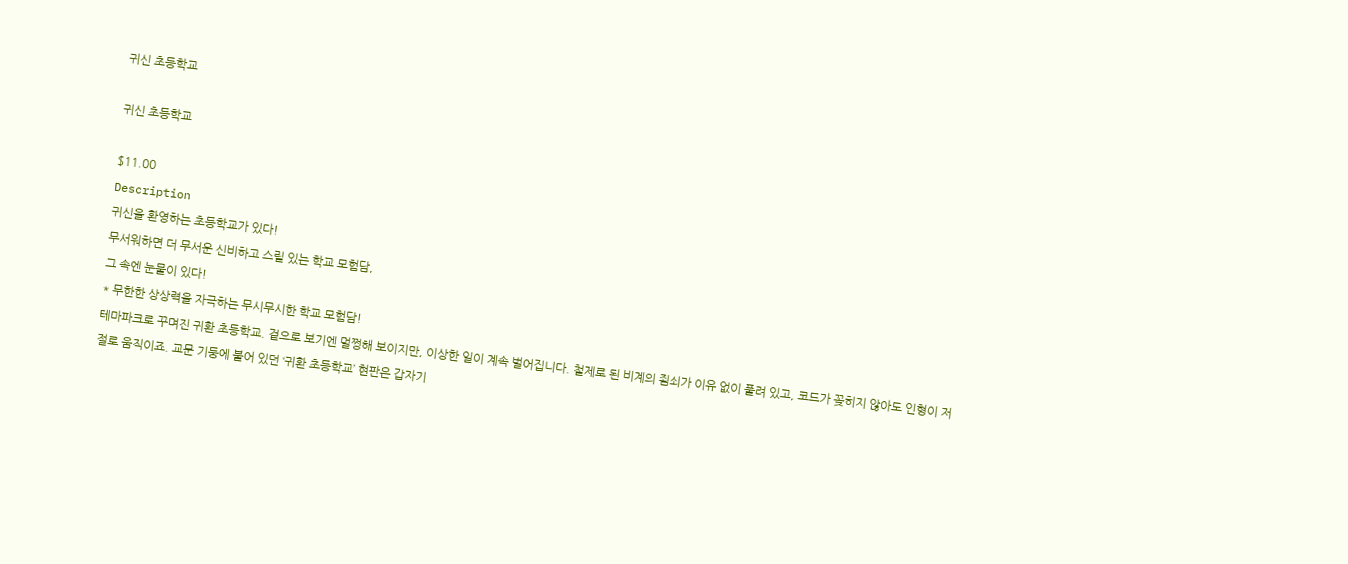귀신 초등학교

귀신 초등학교

$11.00
Description
귀신을 환영하는 초등학교가 있다!
무서워하면 더 무서운 신비하고 스릴 있는 학교 모험담,
그 속엔 눈물이 있다!
* 무한한 상상력을 자극하는 무시무시한 학교 모험담!
테마파크로 꾸며진 귀환 초등학교. 겉으로 보기엔 멀쩡해 보이지만, 이상한 일이 계속 벌어집니다. 철제로 된 비계의 죔쇠가 이유 없이 풀려 있고, 코드가 꽂히지 않아도 인형이 저절로 움직이죠. 교문 기둥에 붙어 있던 ‘귀환 초등학교’ 현판은 갑자기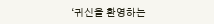‘귀신을 환영하는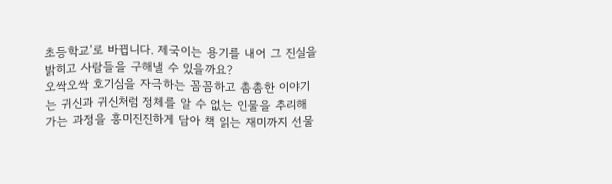초등학교’로 바뀝니다. 제국이는 용기를 내어 그 진실을 밝히고 사람들을 구해낼 수 있을까요?
오싹오싹 호기심을 자극하는 꼼꼼하고 촘촘한 이야기는 귀신과 귀신처럼 정체를 알 수 없는 인물을 추리해 가는 과정을 흥미진진하게 담아 책 읽는 재미까지 선물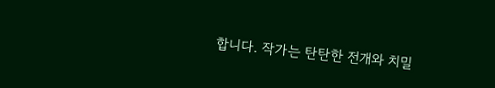합니다. 작가는 탄탄한 전개와 치밀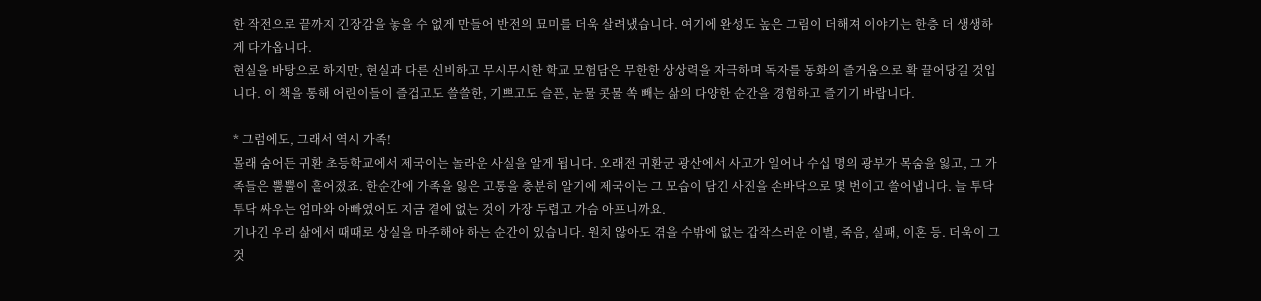한 작전으로 끝까지 긴장감을 놓을 수 없게 만들어 반전의 묘미를 더욱 살려냈습니다. 여기에 완성도 높은 그림이 더해져 이야기는 한층 더 생생하게 다가옵니다.
현실을 바탕으로 하지만, 현실과 다른 신비하고 무시무시한 학교 모험담은 무한한 상상력을 자극하며 독자를 동화의 즐거움으로 확 끌어당길 것입니다. 이 책을 통해 어린이들이 즐겁고도 쓸쓸한, 기쁘고도 슬픈, 눈물 콧물 쏙 빼는 삶의 다양한 순간을 경험하고 즐기기 바랍니다.

* 그럼에도, 그래서 역시 가족!
몰래 숨어든 귀환 초등학교에서 제국이는 놀라운 사실을 알게 됩니다. 오래전 귀환군 광산에서 사고가 일어나 수십 명의 광부가 목숨을 잃고, 그 가족들은 뿔뿔이 흩어졌죠. 한순간에 가족을 잃은 고통을 충분히 알기에 제국이는 그 모습이 담긴 사진을 손바닥으로 몇 번이고 쓸어냅니다. 늘 투닥투닥 싸우는 엄마와 아빠였어도 지금 곁에 없는 것이 가장 두렵고 가슴 아프니까요.
기나긴 우리 삶에서 때때로 상실을 마주해야 하는 순간이 있습니다. 원치 않아도 겪을 수밖에 없는 갑작스러운 이별, 죽음, 실패, 이혼 등. 더욱이 그것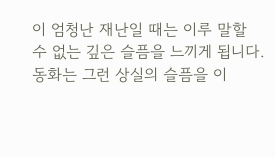이 엄청난 재난일 때는 이루 말할 수 없는 깊은 슬픔을 느끼게 됩니다.
동화는 그런 상실의 슬픔을 이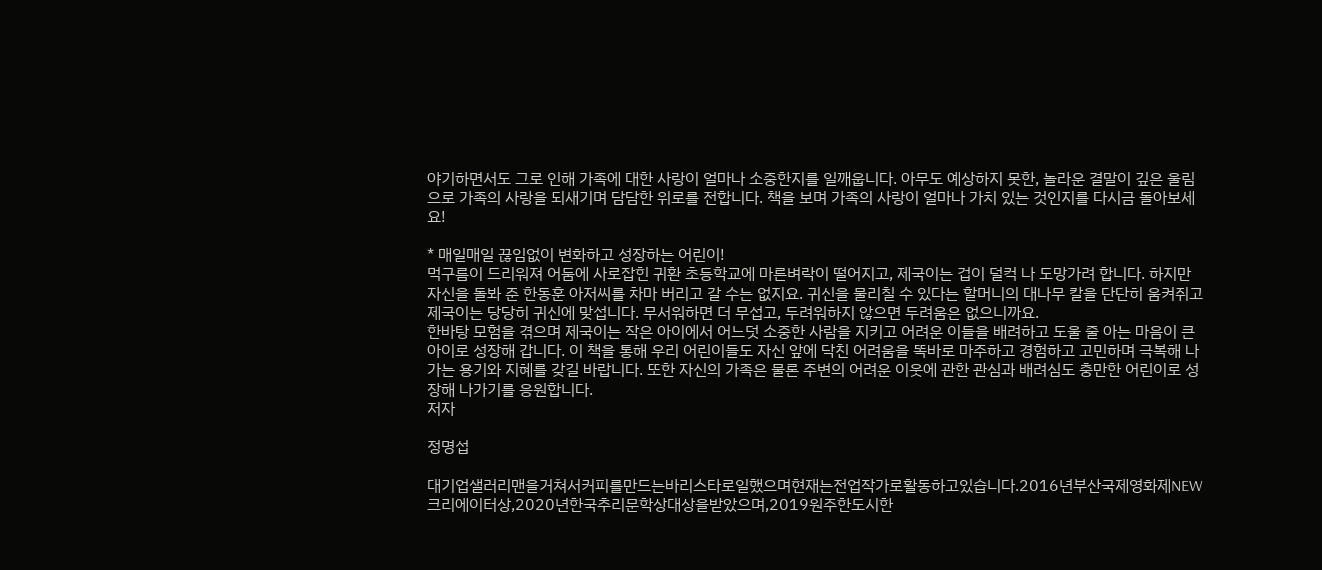야기하면서도 그로 인해 가족에 대한 사랑이 얼마나 소중한지를 일깨웁니다. 아무도 예상하지 못한, 놀라운 결말이 깊은 울림으로 가족의 사랑을 되새기며 담담한 위로를 전합니다. 책을 보며 가족의 사랑이 얼마나 가치 있는 것인지를 다시금 돌아보세요!

* 매일매일 끊임없이 변화하고 성장하는 어린이!
먹구름이 드리워져 어둠에 사로잡힌 귀환 초등학교에 마른벼락이 떨어지고, 제국이는 겁이 덜컥 나 도망가려 합니다. 하지만 자신을 돌봐 준 한동훈 아저씨를 차마 버리고 갈 수는 없지요. 귀신을 물리칠 수 있다는 할머니의 대나무 칼을 단단히 움켜쥐고 제국이는 당당히 귀신에 맞섭니다. 무서워하면 더 무섭고, 두려워하지 않으면 두려움은 없으니까요.
한바탕 모험을 겪으며 제국이는 작은 아이에서 어느덧 소중한 사람을 지키고 어려운 이들을 배려하고 도울 줄 아는 마음이 큰 아이로 성장해 갑니다. 이 책을 통해 우리 어린이들도 자신 앞에 닥친 어려움을 똑바로 마주하고 경험하고 고민하며 극복해 나가는 용기와 지혜를 갖길 바랍니다. 또한 자신의 가족은 물론 주변의 어려운 이웃에 관한 관심과 배려심도 충만한 어린이로 성장해 나가기를 응원합니다.
저자

정명섭

대기업샐러리맨을거쳐서커피를만드는바리스타로일했으며현재는전업작가로활동하고있습니다.2016년부산국제영화제NEW크리에이터상,2020년한국추리문학상대상을받았으며,2019원주한도시한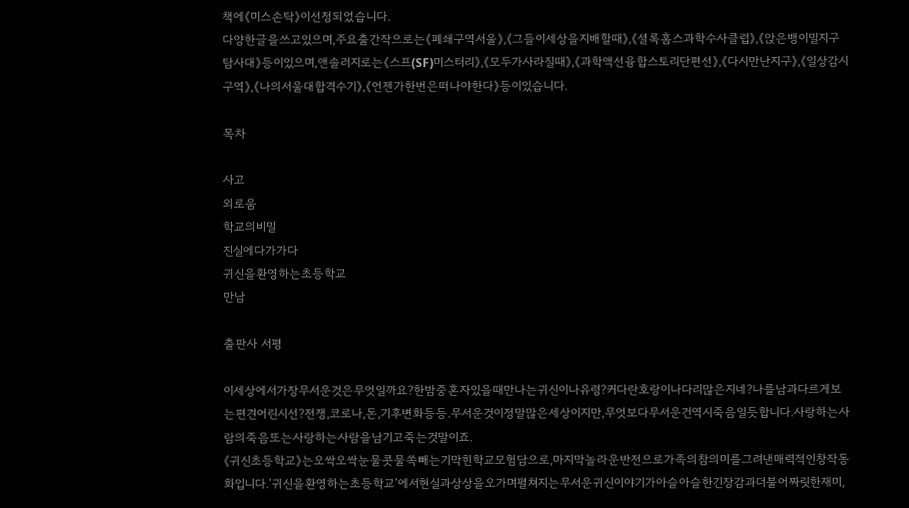책에《미스손탁》이선정되었습니다.
다양한글을쓰고있으며,주요출간작으로는《폐쇄구역서울》,《그들이세상을지배할때》,《셜록홈스과학수사클럽》,《앉은뱅이밀지구탐사대》등이있으며,앤솔러지로는《스프(SF)미스터리》,《모두가사라질때》,《과학액선융합스토리단편선》,《다시만난지구》,《일상감시구역》,《나의서울대합격수기》,《언젠가한번은떠나야한다》등이있습니다.

목차

사고
외로움
학교의비밀
진실에다가가다
귀신을환영하는초등학교
만남

출판사 서평

이세상에서가장무서운것은무엇일까요?한밤중혼자있을때만나는귀신이나유령?커다란호랑이나다리많은지네?나를남과다르게보는편견어린시선?전쟁,코로나,돈,기후변화등등.무서운것이정말많은세상이지만,무엇보다무서운건역시죽음일듯합니다.사랑하는사람의죽음또는사랑하는사람을남기고죽는것말이죠.
《귀신초등학교》는오싹오싹눈물콧물쏙빼는기막힌학교모험담으로,마지막놀라운반전으로가족의참의미를그려낸매력적인창작동화입니다.‘귀신을환영하는초등학교’에서현실과상상을오가며펼쳐지는무서운귀신이야기가아슬아슬한긴장감과더불어짜릿한재미,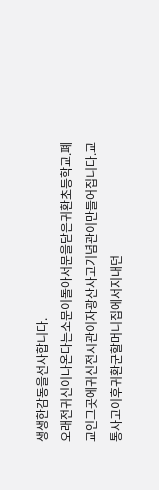생생한감동을선사합니다.
오래전귀신이나온다는소문이돌아서문을닫은귀환초등학교.폐교인그곳에귀신전시관이자광산사고기념관이만들어집니다.교통사고이후귀환군할머니집에서지내던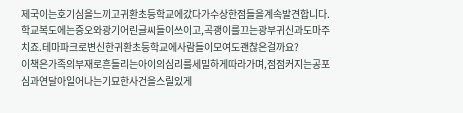제국이는호기심을느끼고귀환초등학교에갔다가수상한점들을계속발견합니다.학교복도에는증오와광기어린글씨들이쓰이고,곡괭이를끄는광부귀신과도마주치죠.테마파크로변신한귀환초등학교에사람들이모여도괜찮은걸까요?
이책은가족의부재로흔들리는아이의심리를세밀하게따라가며,점점커지는공포심과연달아일어나는기묘한사건을스릴있게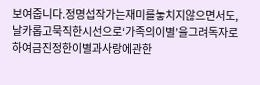보여줍니다.정명섭작가는재미를놓치지않으면서도,날카롭고묵직한시선으로‘가족의이별’을그려독자로하여금진정한이별과사랑에관한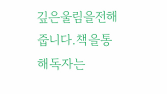깊은울림을전해줍니다.책을통해독자는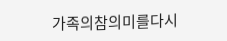가족의참의미를다시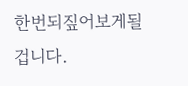한번되짚어보게될겁니다.